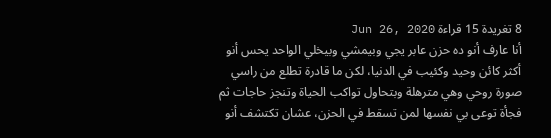8 تغريدة 15 قراءة Jun 26, 2020
أنا عارف أنو ده حزن عابر يجي وبيمشي وبيخلي الواحد يحس أنو أكثر كائن وحيد وكئيب في الدنيا، لكن ما قادرة تطلع من راسي صورة روحي وهي مترهلة وبتحاول تواكب الحياة وتنجز حاجات ثم فجأة توعى بي نفسها لمن تسقط في الحزن، عشان تكتشف أنو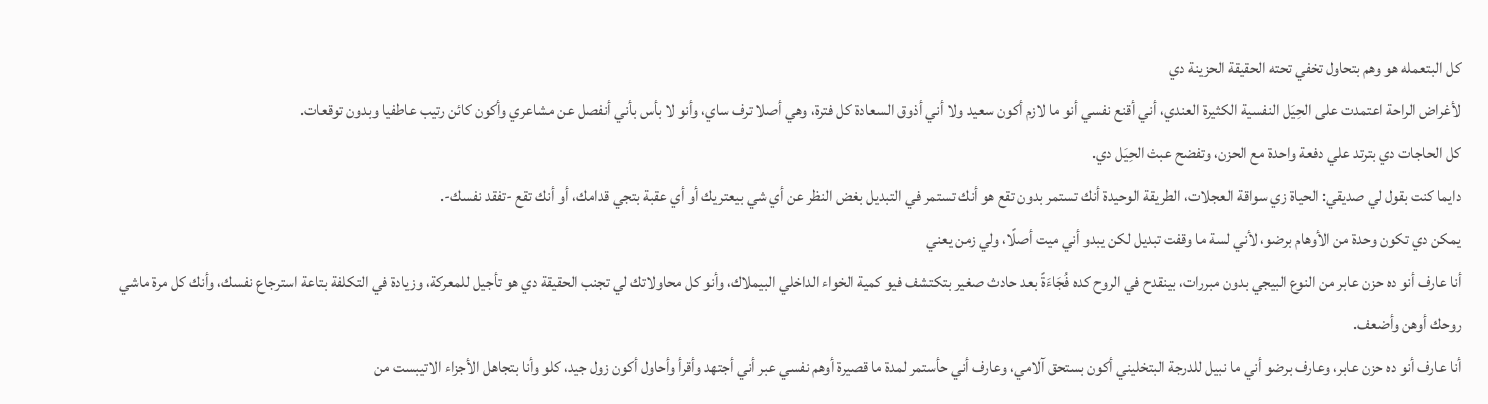كل البتعمله هو وهم بتحاول تخفي تحته الحقيقة الحزينة دي
لأغراض الراحة اعتمدت على الحِيَل النفسية الكثيرة العندي، أني أقنع نفسي أنو ما لازم أكون سعيد ولا أني أذوق السعادة كل فترة، وهي أصلا ترف ساي، وأنو لا بأس بأني أنفصل عن مشاعري وأكون كائن رتيب عاطفيا وبدون توقعات.
كل الحاجات دي بترتد علي دفعة واحدة مع الحزن، وتفضح عبث الحِيَل دي.
دايما كنت بقول لي صديقي: الحياة زي سواقة العجلات، الطريقة الوحيدة أنك تستمر بدون تقع هو أنك تستمر في التبديل بغض النظر عن أي شي بيعتريك أو أي عقبة بتجي قدامك، أو أنك تقع -تفقد نفسك-.
يمكن دي تكون وحدة من الأوهام برضو، لأني لسة ما وقفت تبديل لكن يبدو أني ميت أصلًا، ولي زمن يعني
أنا عارف أنو ده حزن عابر من النوع البيجي بدون مبررات، بينقدح في الروح كده فُجَاءَةً بعد حادث صغير بتكتشف فيو كمية الخواء الداخلي البيملاك، وأنو كل محاولاتك لي تجنب الحقيقة دي هو تأجيل للمعركة، وزيادة في التكلفة بتاعة استرجاع نفسك، وأنك كل مرة ماشي روحك أوهن وأضعف.
أنا عارف أنو ده حزن عابر، وعارف برضو أني ما نبيل للدرجة البتخليني أكون بستحق آلامي، وعارف أني حأستمر لمدة ما قصيرة أوهم نفسي عبر أني أجتهد وأقرأ وأحاول أكون زول جيد، كلو وأنا بتجاهل الأجزاء الاتيبست من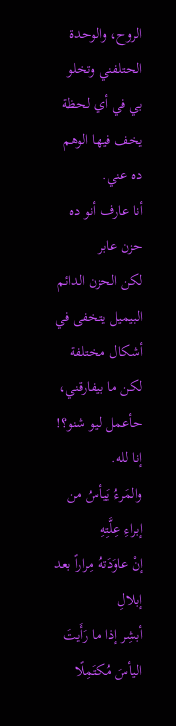الروح، والوحدة الحتلفني وتخلو بي في أي لحظة يخف فيها الوهم ده عني.
أنا عارف أنو ده حزن عابر
لكن الحزن الدائم البيميل يتخفى في أشكال مختلفة لكن ما بيفارقني، حأعمل ليو شنو؟!
إنا لله.
والمَرءُ يَيأسُ من إبراءِ عِلَّتِهِ
إنْ عاوَدَتهُ مِراراً بعد إبلالِ
أبشِر إذا ما رَأَيتَ اليأسَ مُكتَمِلًا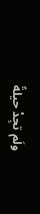ولَم تجِدْ حيلةً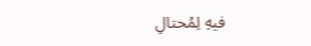فيهِ لِمُحتالِ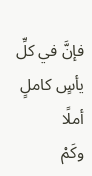فإنَّ في كلِّ يأسٍ كاملٍ أملًا
وكَمْ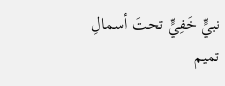نبيٍّ خَفِيٍّ تحتَ أسمالِ
تميم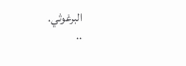البرغوثي.
..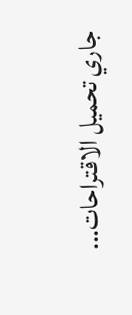جاري تحميل الاقتراحات...